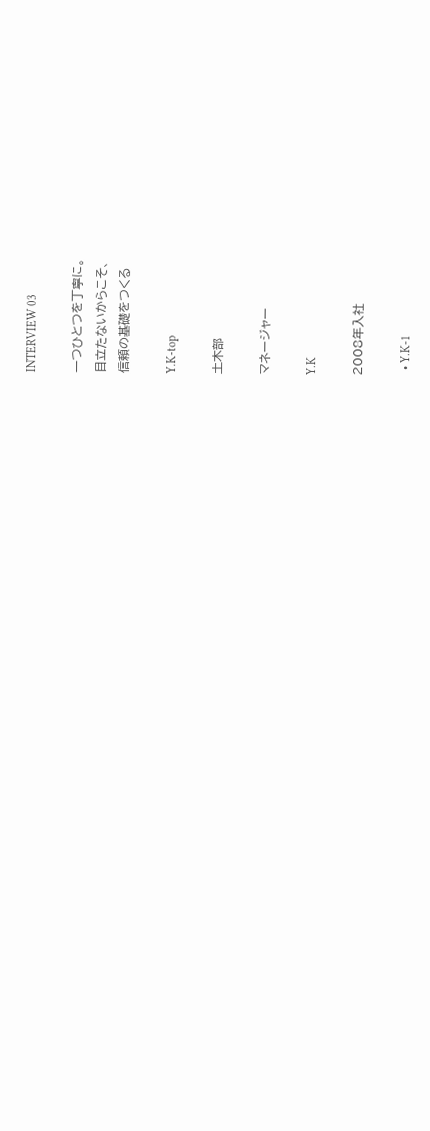INTERVIEW 03

一つひとつを丁寧に。
目立たないからこそ、
信頼の基礎をつくる

Y.K-top

土木部

マネージャー

Y.K

2008年入社

  • Y.K-1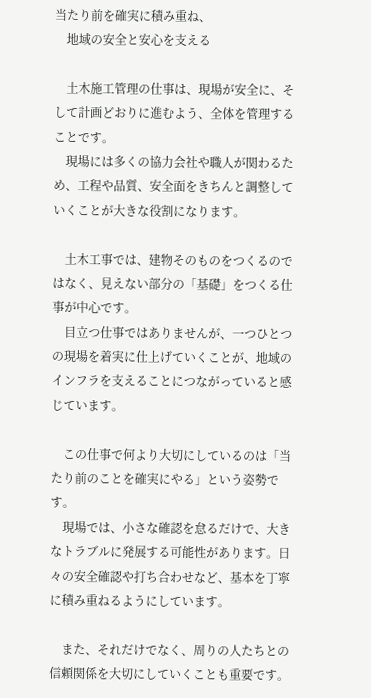当たり前を確実に積み重ね、
    地域の安全と安心を支える

    土木施工管理の仕事は、現場が安全に、そして計画どおりに進むよう、全体を管理することです。
    現場には多くの協力会社や職人が関わるため、工程や品質、安全面をきちんと調整していくことが大きな役割になります。

    土木工事では、建物そのものをつくるのではなく、見えない部分の「基礎」をつくる仕事が中心です。
    目立つ仕事ではありませんが、一つひとつの現場を着実に仕上げていくことが、地域のインフラを支えることにつながっていると感じています。

    この仕事で何より大切にしているのは「当たり前のことを確実にやる」という姿勢です。
    現場では、小さな確認を怠るだけで、大きなトラブルに発展する可能性があります。日々の安全確認や打ち合わせなど、基本を丁寧に積み重ねるようにしています。

    また、それだけでなく、周りの人たちとの信頼関係を大切にしていくことも重要です。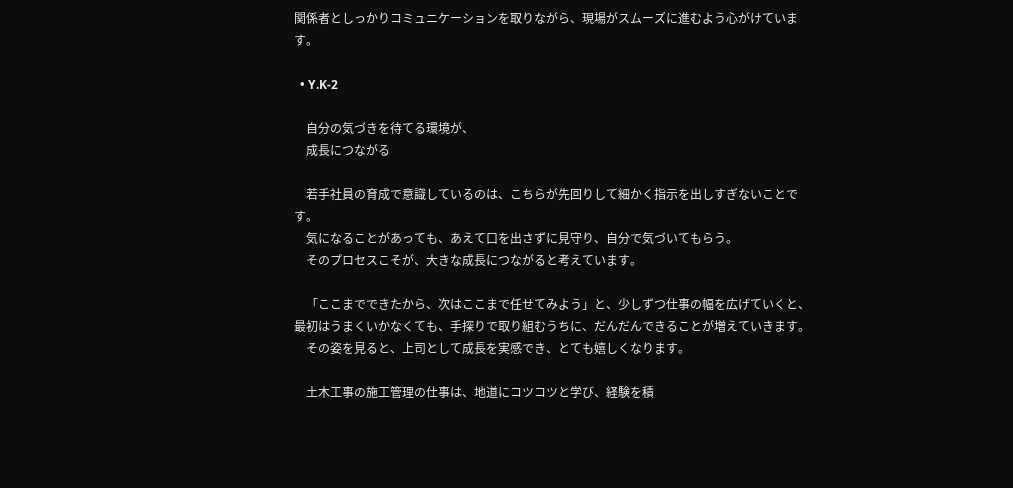関係者としっかりコミュニケーションを取りながら、現場がスムーズに進むよう心がけています。

  • Y.K-2

    自分の気づきを待てる環境が、
    成長につながる

    若手社員の育成で意識しているのは、こちらが先回りして細かく指示を出しすぎないことです。
    気になることがあっても、あえて口を出さずに見守り、自分で気づいてもらう。
    そのプロセスこそが、大きな成長につながると考えています。

    「ここまでできたから、次はここまで任せてみよう」と、少しずつ仕事の幅を広げていくと、最初はうまくいかなくても、手探りで取り組むうちに、だんだんできることが増えていきます。
    その姿を見ると、上司として成長を実感でき、とても嬉しくなります。

    土木工事の施工管理の仕事は、地道にコツコツと学び、経験を積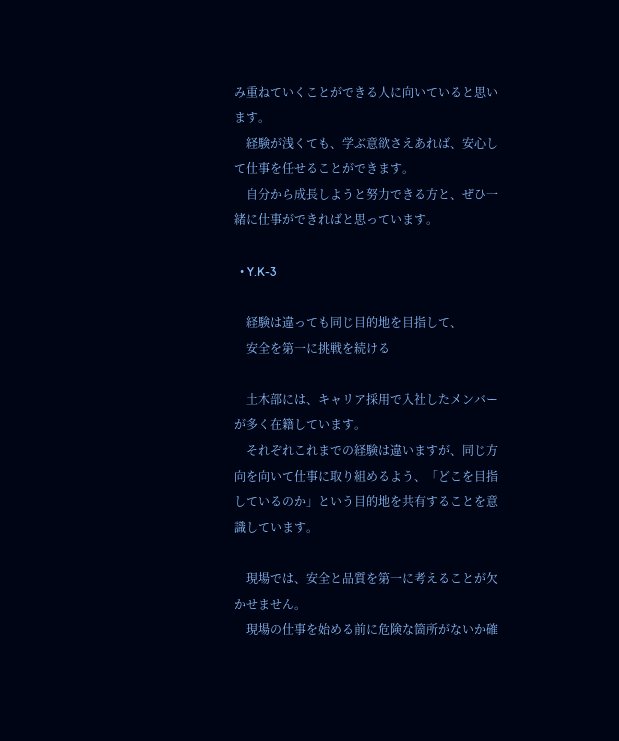み重ねていくことができる人に向いていると思います。
    経験が浅くても、学ぶ意欲さえあれば、安心して仕事を任せることができます。
    自分から成長しようと努力できる方と、ぜひ一緒に仕事ができればと思っています。

  • Y.K-3

    経験は違っても同じ目的地を目指して、
    安全を第一に挑戦を続ける

    土木部には、キャリア採用で入社したメンバーが多く在籍しています。
    それぞれこれまでの経験は違いますが、同じ方向を向いて仕事に取り組めるよう、「どこを目指しているのか」という目的地を共有することを意識しています。

    現場では、安全と品質を第一に考えることが欠かせません。
    現場の仕事を始める前に危険な箇所がないか確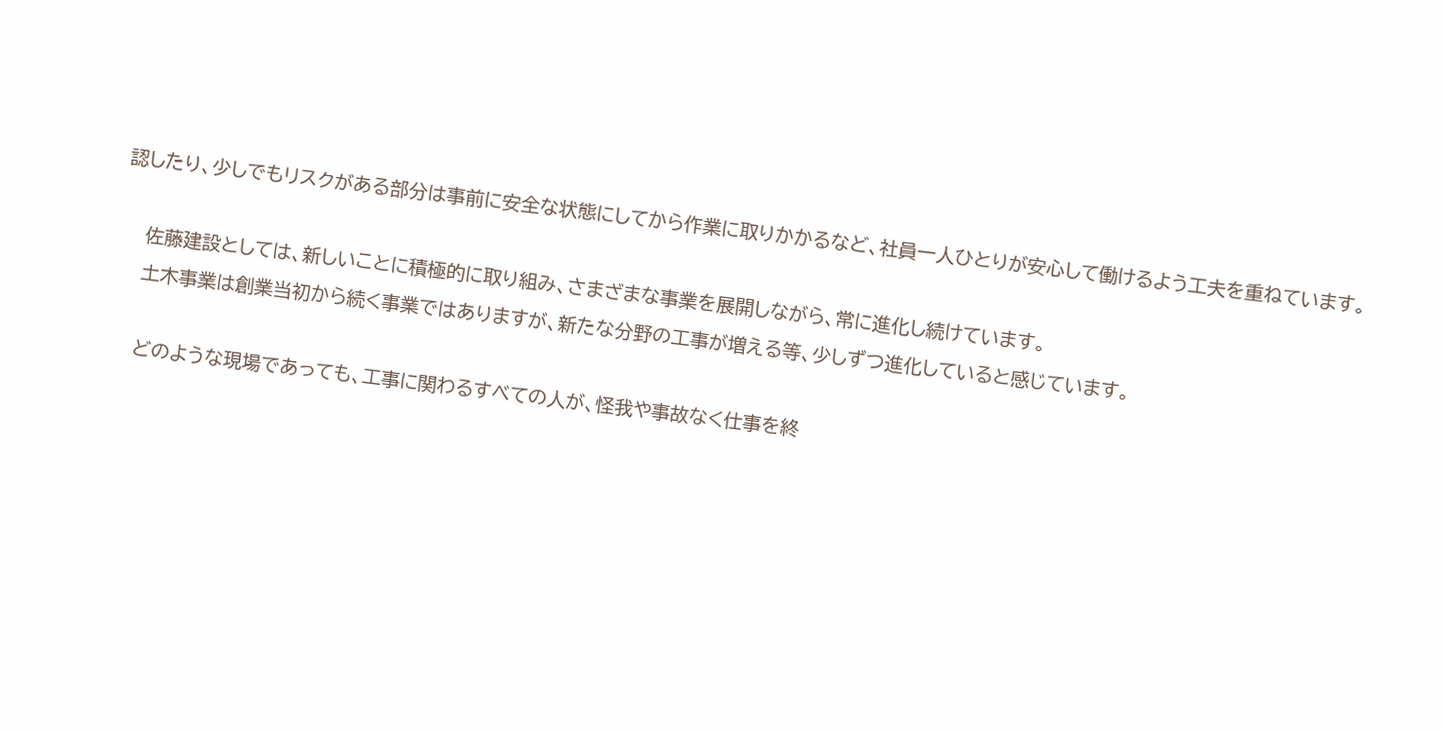認したり、少しでもリスクがある部分は事前に安全な状態にしてから作業に取りかかるなど、社員一人ひとりが安心して働けるよう工夫を重ねています。

    佐藤建設としては、新しいことに積極的に取り組み、さまざまな事業を展開しながら、常に進化し続けています。
    土木事業は創業当初から続く事業ではありますが、新たな分野の工事が増える等、少しずつ進化していると感じています。

    どのような現場であっても、工事に関わるすべての人が、怪我や事故なく仕事を終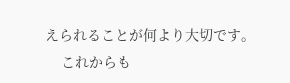えられることが何より大切です。
    これからも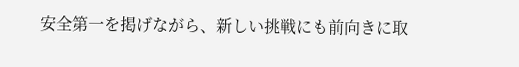安全第一を掲げながら、新しい挑戦にも前向きに取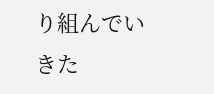り組んでいきた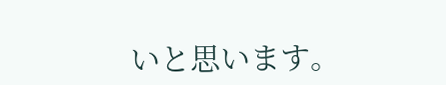いと思います。